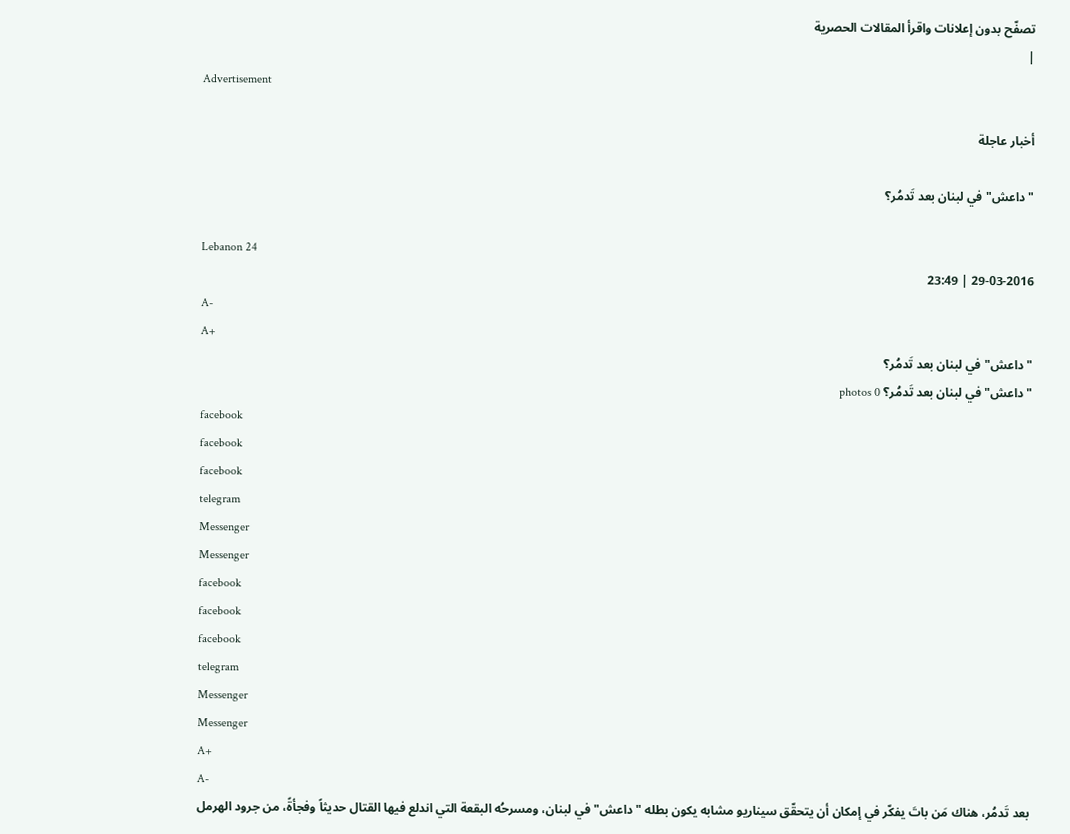تصفّح بدون إعلانات واقرأ المقالات الحصرية
|
Advertisement

أخبار عاجلة

"داعش" في لبنان بعد تَدمُر؟

Lebanon 24
29-03-2016 | 23:49
A-
A+
"داعش" في لبنان بعد تَدمُر؟
"داعش" في لبنان بعد تَدمُر؟ photos 0
facebook
facebook
facebook
telegram
Messenger
Messenger
facebook
facebook
facebook
telegram
Messenger
Messenger
A+
A-
بعد تَدمُر، هناك مَن باتَ يفكّر في إمكان أن يتحقّق سيناريو مشابه يكون بطله "داعش" في لبنان، ومسرحُه البقعة التي اندلع فيها القتال حديثاً وفجأةً، من جرود الهرمل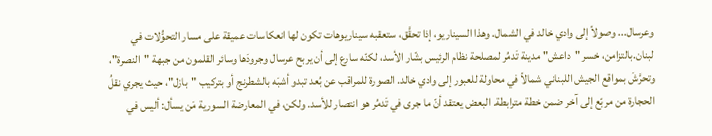وعرسال... وصولاً إلى وادي خالد في الشمال. وهذا السيناريو، إذا تحقَّق، ستعقبه سيناريوهات تكون لها انعكاسات عميقة على مسار التحوُّلات في لبنان.بالتزامن، خسر "داعش" مدينة تَدمُر لمصلحة نظام الرئيس بشّار الأسد، لكنّه سارع إلى أن يربح عرسال وجرودَها وسائر القلمون من جبهة "النصرة"، وتحرَّشَ بمواقع الجيش اللبناني شمالاً في محاولة للعبور إلى وادي خالد. الصورة للمراقب عن بُعد تبدو أشبَه بالشطرنج أو بتركيب "بازل"، حيث يجري نقلُ الحجارة من مربّع إلى آخر ضمن خطة مترابطة. البعض يعتقد أنّ ما جرى في تَدمُر هو انتصار للأسد. ولكن، في المعارضة السورية مَن يسأل: أليس في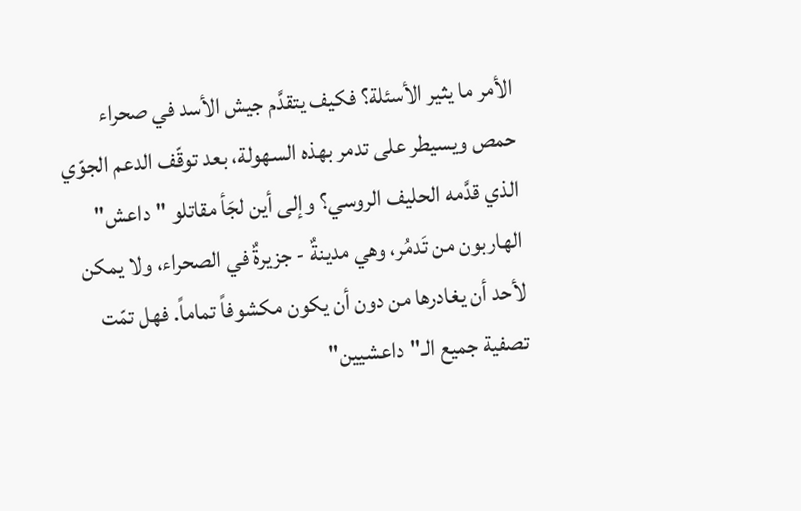الأمر ما يثير الأسئلة؟ فكيف يتقدَّم جيش الأسد في صحراء حمص ويسيطر على تدمر بهذه السهولة، بعد توقّف الدعم الجوّي الذي قدَّمه الحليف الروسي؟ وإلى أين لجَأ مقاتلو "داعش" الهاربون من تَدمُر، وهي مدينةٌ - جزيرةٌ في الصحراء، ولا يمكن لأحد أن يغادرها من دون أن يكون مكشوفاً تماماً. فهل تمّت تصفية جميع الـ"داعشيين"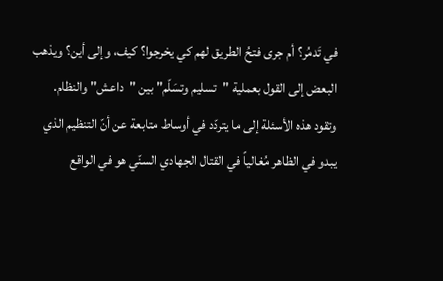في تَدمُر؟ أم جرى فتحُ الطريق لهم كي يخرجوا؟ كيف، وإلى أين؟ ويذهب البعض إلى القول بعملية "تسليم وتسَلّم" بين "داعش" والنظام. وتقود هذه الأسئلة إلى ما يتردّد في أوساط متابعة عن أنّ التنظيم الذي يبدو في الظاهر مُغالياً في القتال الجهادي السنّي هو في الواقع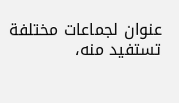عنوان لجماعات مختلفة تستفيد منه،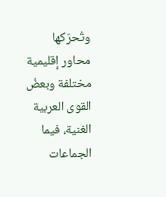وتُحرّكها محاور إقليمية مختلفة وبعضُ القوى العربية الغنية، فيما الجماعات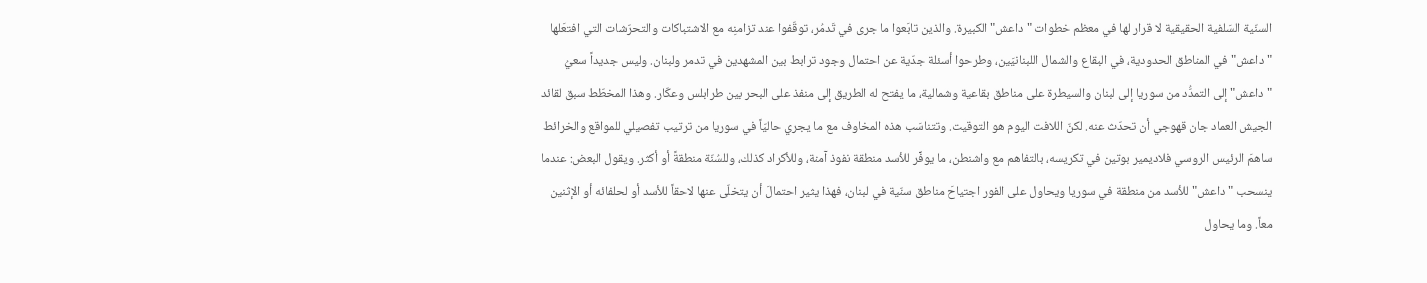السنّية السَلفية الحقيقية لا قرار لها في معظم خطوات "داعش" الكبيرة. والذين تابَعوا ما جرى في تَدمُر، توقّفوا عند تزامنِه مع الاشتباكات والتحرّشات التي افتعَلها "داعش" في المناطق الحدودية، في البقاع والشمال اللبنانيَين، وطرحوا أسئلة جدّية عن احتمال وجود ترابط بين المشهدين في تدمر ولبنان. وليس جديداً سعيُ "داعش" إلى التمدُّد من سوريا إلى لبنان والسيطرة على مناطق بقاعية وشمالية، ما يفتح له الطريق إلى منفذ على البحر بين طرابلس وعكّار. وهذا المخطّط سبق لقائد الجيش العماد جان قهوجي أن تحدّث عنه. لكنّ اللافت اليوم هو التوقيت. وتتناسَب هذه المخاوف مع ما يجري حاليّاً في سوريا من ترتيب تفصيلي للمواقع والخرائط ساهمَ الرئيس الروسي فلاديمير بوتين في تكريسه، بالتفاهم مع واشنطن، ما يوفِّر للأسد منطقة نفوذ آمنة، وللأكراد كذلك، وللسُنّة منطقةً أو أكثر. ويقول البعض: عندما ينسحب "داعش" للأسد من منطقة في سوريا ويحاول على الفور اجتياحَ مناطق سنّية في لبنان، فهذا يثير احتمالَ أن يتخلّى عنها لاحقاً للأسد أو لحلفائه أو الإثنين معاً. وما يحاول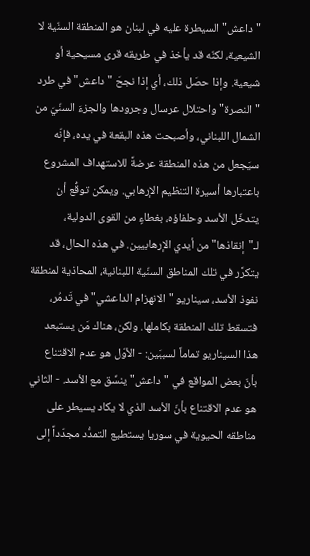"داعش" السيطرة عليه في لبنان هو المنطقة السنّية لا الشيعية، لكنّه قد يأخذ في طريقه قرى مسيحية أو شيعية. وإذا حصَل ذلك، أي إذا نجحَ "داعش" في طرد "النصرة" واحتلال عرسال وجرودها والجزءَ السنّيَ من الشمال اللبناني، وأصبحت هذه البقعة في يده، فإنّه سيَجعل من هذه المنطقة عرضةً للاستهداف المشروع باعتبارها أسيرة التنظيم الإرهابي. ويمكن توقُّع أن يتدخّل الأسد وحلفاؤه، بغطاءٍ من القوى الدولية، لـ"إنقاذها" من أيدي الإرهابيين. في هذه الحال، قد يتكرَّر في تلك المناطق السنّية اللبنانية، المحاذية لمنطقة نفوذ الأسد، سيناريو "الانهزام الداعشي" في تَدمُر، فتسقط تلك المنطقة بكاملها. ولكن، هناك مَن يستبعد هذا السيناريو تماماً لسببَين: - الأوّل هو عدم الاقتناع بأنّ بعض المواقع في "داعش" ينسِّق مع الأسد. - الثاني هو عدم الاقتناع بأنّ الأسد الذي لا يكاد يسيطر على مناطقه الحيوية في سوريا يستطيع التمدُّد مجدّداً إلى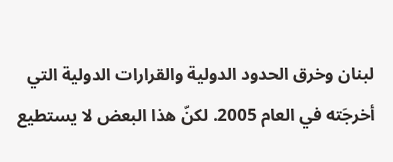لبنان وخرق الحدود الدولية والقرارات الدولية التي أخرجَته في العام 2005. لكنّ هذا البعض لا يستطيع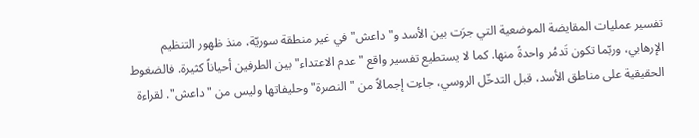تفسير عمليات المقايضة الموضعية التي جرَت بين الأسد و"داعش" في غير منطقة سوريّة، منذ ظهور التنظيم الإرهابي، وربّما تكون تَدمُر واحدةً منها. كما لا يستطيع تفسير واقع "عدم الاعتداء" بين الطرفين أحياناً كثيرة. فالضغوط الحقيقية على مناطق الأسد، قبل التدخّل الروسي، جاءت إجمالاً من "النصرة" وحليفاتها وليس من "داعش". لقراءة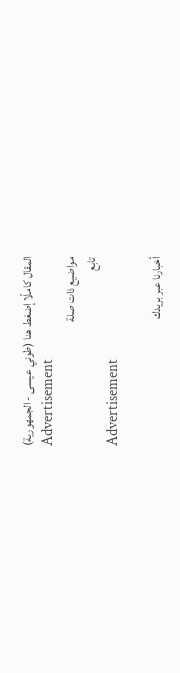المقال كاملًا إضغط هنا (طوني عيسى - الجمهورية)
Advertisement
مواضيع ذات صلة
تابع
Advertisement

أخبارنا عبر بريدك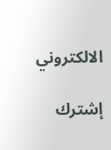الالكتروني

إشترك